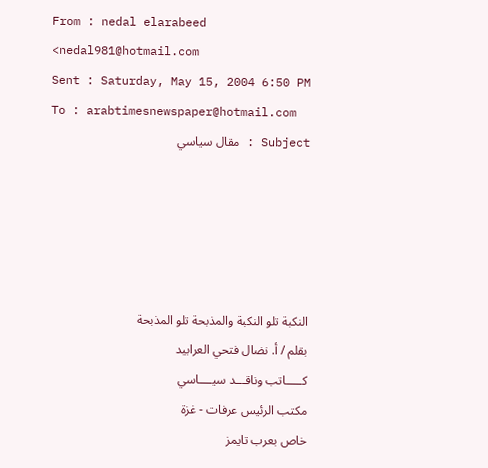From : nedal elarabeed <nedal981@hotmail.com
Sent : Saturday, May 15, 2004 6:50 PM
To : arabtimesnewspaper@hotmail.com
Subject : مقال سياسي





النكبة تلو النكبة والمذبحة تلو المذبحة
بقلم / أ. نضال فتحي العرابيد
كـــــاتب وناقـــد سيــــاسي
مكتب الرئيس عرفات - غزة
خاص بعرب تايمز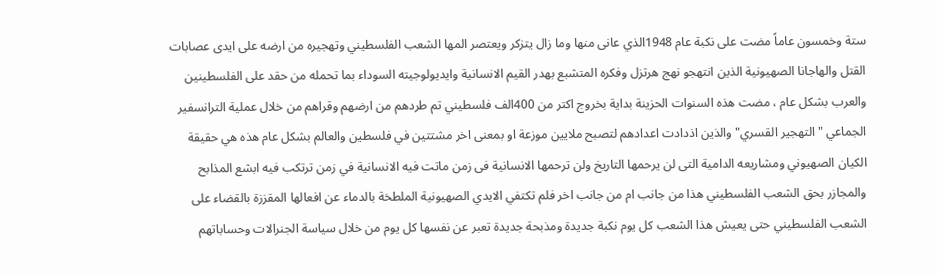ستة وخمسون عاماً مضت على نكبة عام 1948الذي عانى منها وما زال يتزكر ويعتصر المها الشعب الفلسطيني وتهجيره من ارضه على ايدى عصابات القتل والهاجانا الصهيونية الذين انتهجو نهج هرتزل وفكره المتشبع بهدر القيم الانسانية وايديولوجيته السوداء بما تحمله من حقد على الفلسطينين والعرب بشكل عام ، مضت هذه السنوات الحزينة بداية بخروج اكتر من 400الف فلسطيني تم طردهم من ارضهم وقراهم من خلال عملية الترانسفير الجماعي "التهجير القسري" والذين اذدادت اعدادهم لتصبح ملايين موزعة او بمعنى اخر مشتتين في فلسطين والعالم بشكل عام هذه هي حقيقة الكيان الصهيوني ومشاريعه الدامية التى لن يرحمها التاريخ ولن ترحمها الانسانية فى زمن ماتت فيه الانسانية في زمن ترتكب فيه ابشع المذابح والمجازر بحق الشعب الفلسطيني هذا من جانب ام من جانب اخر فلم تكتفي الايدي الصهيونية الملطخة بالدماء عن افعالها المقززة بالقضاء على الشعب الفلسطيني حتى يعيش هذا الشعب كل يوم نكبة جديدة ومذبحة جديدة تعبر عن نفسها كل يوم من خلال سياسة الجنرالات وحساباتهم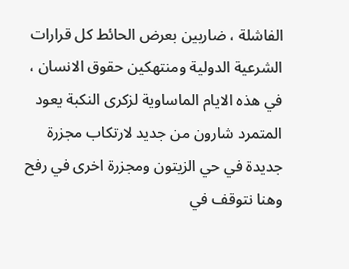الفاشلة ، ضاربين بعرض الحائط كل قرارات الشرعية الدولية ومنتهكين حقوق الانسان ، في هذه الايام الماساوية لزكرى النكبة يعود المتمرد شارون من جديد لارتكاب مجزرة جديدة في حي الزيتون ومجزرة اخرى في رفح وهنا نتوقف في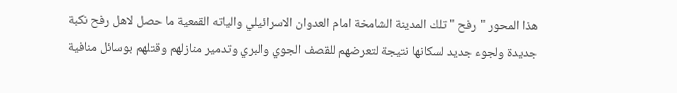هذا المحور "رفح " تلك المدينة الشامخة امام العدوان الاسرائيلي والياته القمعية ما حصل لاهل رفح نكبة جديدة ولجوء جديد لسكانها نتيجة لتعرضهم للقصف الجوي والبري وتدمير منازلهم وقتلهم بوسائل منافية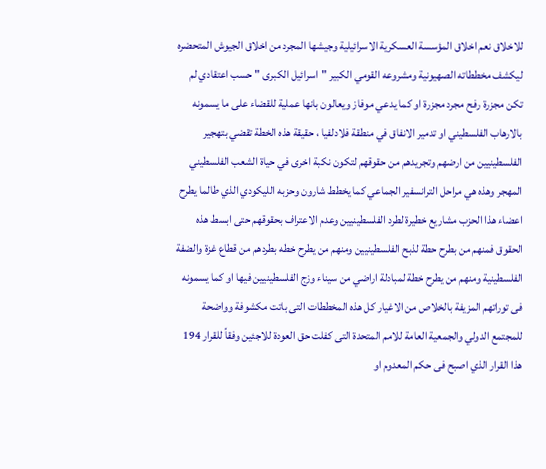للاخلاق نعم اخلاق المؤسسة العسكرية الاسرائيلية وجيشها المجرد من اخلاق الجيوش المتحضره ليكشف مخططاته الصهيونية ومشروعه القومي الكبير "اسرائيل الكبرى " حسب اعتقادي لم تكن مجزرة رفح مجرد مجزرة او كما يدعي موفاز ويعالون بانها عملية للقضاء على ما يسمونه بالارهاب الفلسطيني او تدمير الانفاق في منطقة فلادلفيا ، حقيقة هذه الخطة تقضي بتهجير الفلسطينيين من ارضهم وتجريدهم من حقوقهم لتكون نكبة اخرى في حياة الشعب الفلسطيني المهجر وهذه هي مراحل الترانسفير الجماعي كما يخطط شارون وحزبه الليكودي الذي طالما يطرح اعضاء هذا الحزب مشاريع خطيرة لطرد الفلسطينيين وعدم الاعتراف بحقوقهم حتى ابسط هذه الحقوق فمنهم من بطرح حطة لذبح الفلسطينيين ومنهم من يطرح خطه بطردهم من قطاع غزة والضفة الفلسطينية ومنهم من يطرح خطة لمبادلة اراضي من سيناء وزج الفلسطينيين فيها او كما يسمونه فى توراتهم المزيفة بالخلاص من الاغيار كل هذه المخططات التى باتت مكشوفة وواضحة للمجتمع الدولي والجمعية العامة للامم المتحدة التى كفلت حق العودة للاجئين وفقاً للقرار 194 هذا القرار الذي اصبح فى حكم المعدوم او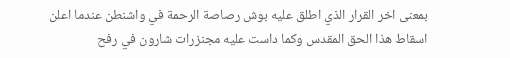بمعنى اخر القرار الذي اطلق عليه بوش رصاصة الرحمة في واشنطن عندما اعلن اسقاط هذا الحق المقدس وكما داست عليه مجنزرات شارون في رفح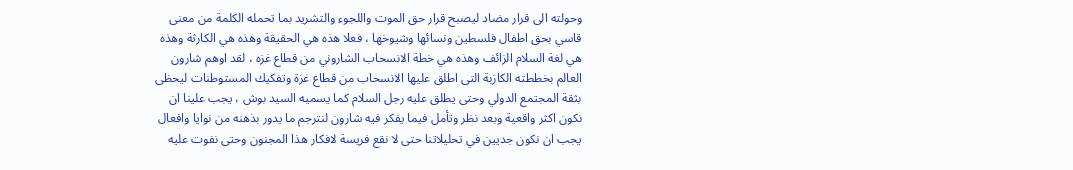وحولته الى قرار مضاد ليصبح قرار حق الموت واللجوء والتشريد بما تحمله الكلمة من معنى قاسي بحق اطفال فلسطين ونسائها وشيوخها ، فعلا هذه هي الحقيقة وهذه هي الكارثة وهذه هي لغة السلام الزائف وهذه هي خطة الانسحاب الشاروني من قطاع غزه ، لقد اوهم شارون العالم بخططته الكازبة التى اطلق عليها الانسحاب من قطاع غزة وتفكيك المستوطنات ليحظى بثقة المجتمع الدولي وحتى يطلق عليه رجل السلام كما يسميه السيد بوش ، يجب علينا ان نكون اكثر واقعية وبعد نظر وتأمل فيما يفكر فيه شارون لنترجم ما يدور بذهنه من نوايا وافعال يجب ان نكون جديين في تحليلاتنا حتى لا نقع فريسة لافكار هذا المجنون وحتى نفوت عليه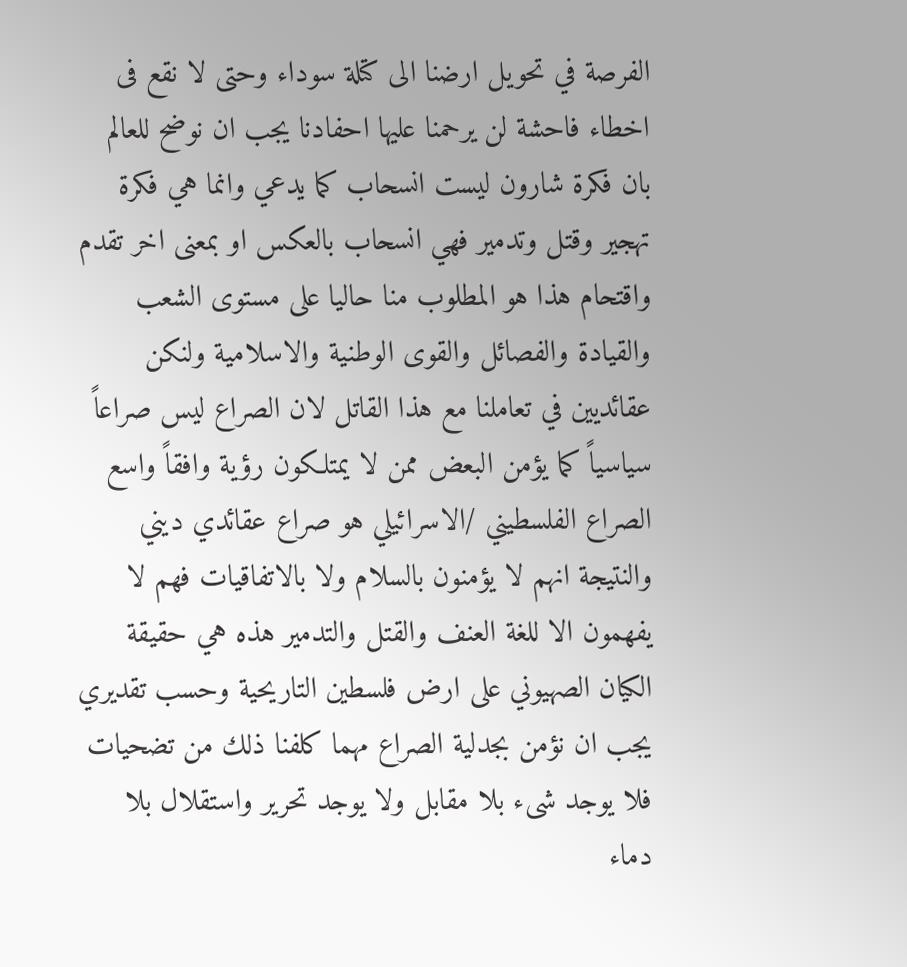الفرصة في تحويل ارضنا الى كتلة سوداء وحتى لا نقع فى اخطاء فاحشة لن يرحمنا عليها احفادنا يجب ان نوضح للعالم بان فكرة شارون ليست انسحاب كما يدعي وانما هي فكرة تهجير وقتل وتدمير فهي انسحاب بالعكس او بمعنى اخر تقدم واقتحام هذا هو المطلوب منا حاليا على مستوى الشعب والقيادة والفصائل والقوى الوطنية والاسلامية ولنكن عقائديين في تعاملنا مع هذا القاتل لان الصراع ليس صراعاً سياسياً كما يؤمن البعض ممن لا يمتلكون رؤية وافقاً واسع الصراع الفلسطيني /الاسرائيلي هو صراع عقائدي ديني والنتيجة انهم لا يؤمنون بالسلام ولا بالاتفاقيات فهم لا يفهمون الا للغة العنف والقتل والتدمير هذه هي حقيقة الكيان الصهيوني على ارض فلسطين التاريحية وحسب تقديري يجب ان نؤمن بجدلية الصراع مهما كلفنا ذلك من تضحيات فلا يوجد شىء بلا مقابل ولا يوجد تحرير واستقلال بلا دماء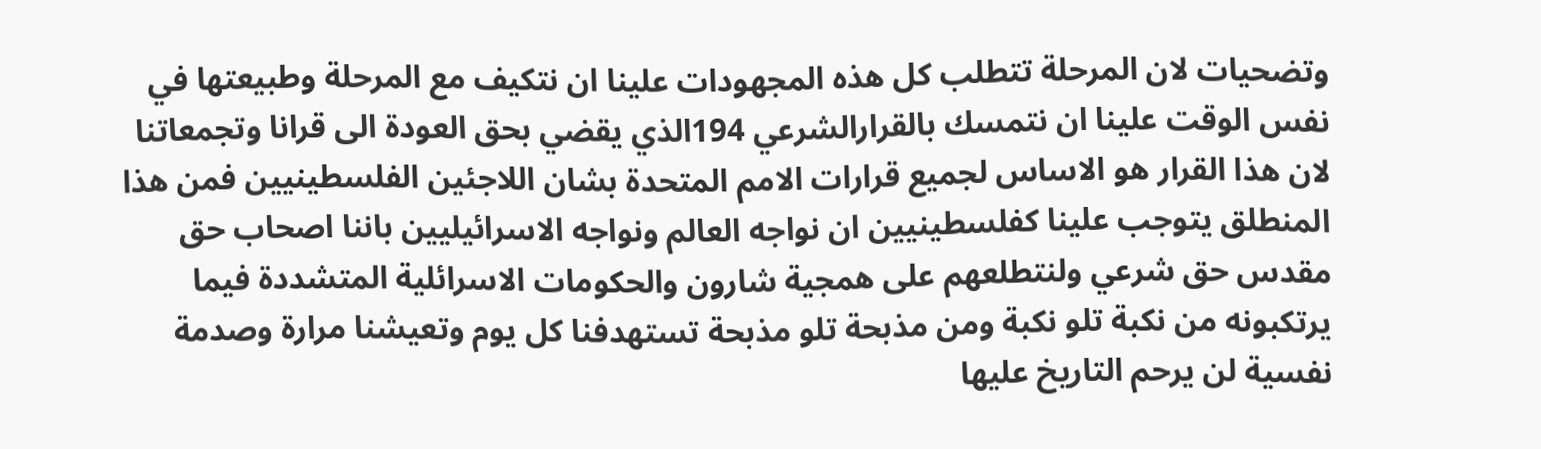وتضحيات لان المرحلة تتطلب كل هذه المجهودات علينا ان نتكيف مع المرحلة وطبيعتها في نفس الوقت علينا ان نتمسك بالقرارالشرعي 194الذي يقضي بحق العودة الى قرانا وتجمعاتنا لان هذا القرار هو الاساس لجميع قرارات الامم المتحدة بشان اللاجئين الفلسطينيين فمن هذا المنطلق يتوجب علينا كفلسطينيين ان نواجه العالم ونواجه الاسرائيليين باننا اصحاب حق مقدس حق شرعي ولنتطلعهم على همجية شارون والحكومات الاسرائلية المتشددة فيما يرتكبونه من نكبة تلو نكبة ومن مذبحة تلو مذبحة تستهدفنا كل يوم وتعيشنا مرارة وصدمة نفسية لن يرحم التاريخ عليها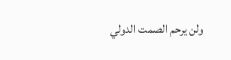ولن يرحم الصمت الدولي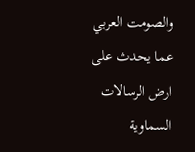والصومت العربي عما يحدث على ارض الرسالات السماوية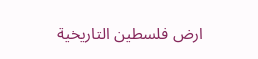ارض فلسطين التاريخية